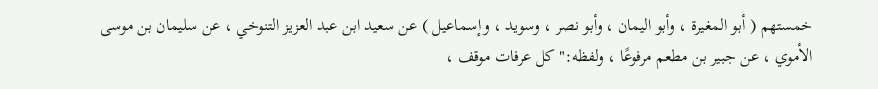خمستهم ( أبو المغيرة ، وأبو اليمان ، وأبو نصر ، وسويد ، وإسماعيل ) عن سعيد ابن عبد العزيز التنوخي ، عن سليمان بن موسى الأموي ، عن جبير بن مطعم مرفوعًا ، ولفظه:"كل عرفات موقف ،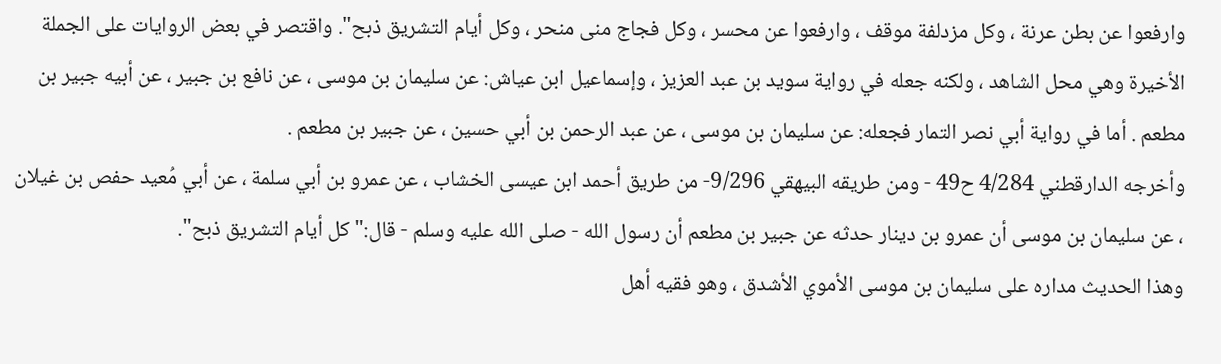وارفعوا عن بطن عرنة ، وكل مزدلفة موقف ، وارفعوا عن محسر ، وكل فجاج منى منحر ، وكل أيام التشريق ذبح". واقتصر في بعض الروايات على الجملة الأخيرة وهي محل الشاهد ، ولكنه جعله في رواية سويد بن عبد العزيز ، وإسماعيل ابن عياش: عن سليمان بن موسى ، عن نافع بن جبير ، عن أبيه جبير بن مطعم . أما في رواية أبي نصر التمار فجعله: عن سليمان بن موسى ، عن عبد الرحمن بن أبي حسين ، عن جبير بن مطعم .
وأخرجه الدارقطني 4/284 ح49 - ومن طريقه البيهقي 9/296- من طريق أحمد ابن عيسى الخشاب ، عن عمرو بن أبي سلمة ، عن أبي مُعيد حفص بن غيلان ، عن سليمان بن موسى أن عمرو بن دينار حدثه عن جبير بن مطعم أن رسول الله - صلى الله عليه وسلم - قال:"كل أيام التشريق ذبح".
وهذا الحديث مداره على سليمان بن موسى الأموي الأشدق ، وهو فقيه أهل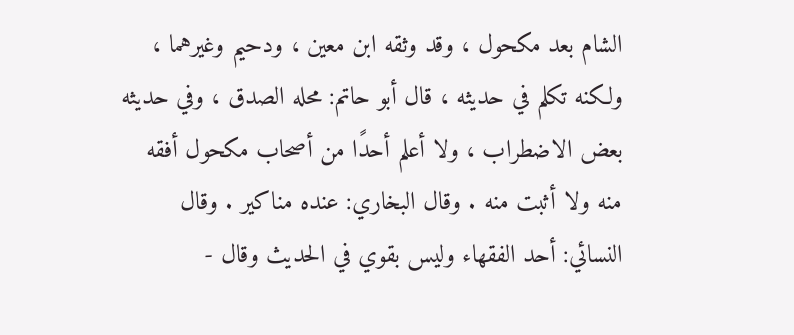الشام بعد مكحول ، وقد وثقه ابن معين ، ودحيم وغيرهما ، ولكنه تكلم في حديثه ، قال أبو حاتم: محله الصدق ، وفي حديثه بعض الاضطراب ، ولا أعلم أحدًا من أصحاب مكحول أفقه منه ولا أثبت منه . وقال البخاري: عنده مناكير . وقال النسائي: أحد الفقهاء وليس بقوي في الحديث وقال -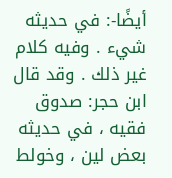أيضًا-: في حديثه شيء . وفيه كلام غير ذلك . وقد قال ابن حجر: صدوق فقيه ، في حديثه بعض لين ، وخولط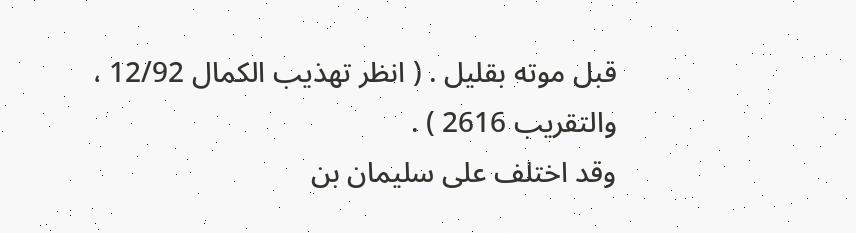قبل موته بقليل . ( انظر تهذيب الكمال 12/92 ، والتقريب 2616 ) .
وقد اختلف على سليمان بن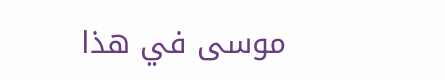موسى في هذا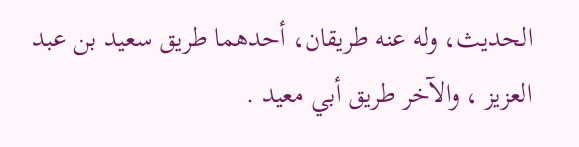الحديث، وله عنه طريقان، أحدهما طريق سعيد بن عبد العزيز ، والآخر طريق أبي معيد .